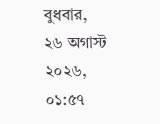বুধবার, ২৬ অগাস্ট ২০২৬, ০১:৫৭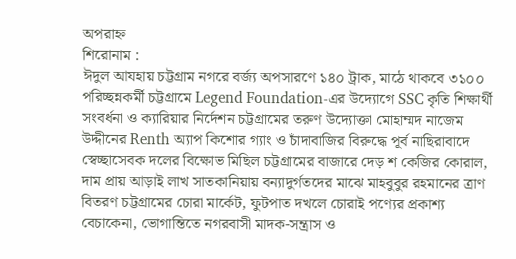অপরাহ্ন
শিরোনাম :
ঈদুল আযহায় চট্টগ্রাম নগরে বর্জ্য অপসারণে ১৪০ ট্রাক, মাঠে থাকবে ৩১০০ পরিচ্ছন্নকর্মী চট্টগ্রামে Legend Foundation-এর উদ্যোগে SSC কৃতি শিক্ষার্থী সংবর্ধনা ও ক্যারিয়ার নির্দেশন চট্টগ্রামের তরুণ উদ্যোক্তা মোহাম্মদ নাজেম উদ্দীনের Renth অ্যাপ কিশোর গ্যাং ও চাঁদাবাজির বিরুদ্ধে পূর্ব নাছিরাবাদে স্বেচ্ছাসেবক দলের বিক্ষোভ মিছিল চট্টগ্রামের বাজারে দেড় শ কেজির কোরাল, দাম প্রায় আড়াই লাখ সাতকানিয়ায় বন্যাদুর্গতদের মাঝে মাহবুবুর রহমানের ত্রাণ বিতরণ চট্টগ্রামের চোরা মার্কেট, ফুটপাত দখলে চোরাই পণ্যের প্রকাশ্য বেচাকেনা, ভোগান্তিতে নগরবাসী মাদক-সন্ত্রাস ও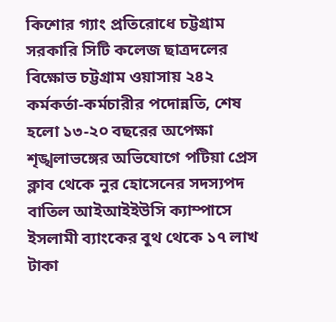কিশোর গ্যাং প্রতিরোধে চট্টগ্রাম সরকারি সিটি কলেজ ছাত্রদলের বিক্ষোভ চট্টগ্রাম ওয়াসায় ২৪২ কর্মকর্তা-কর্মচারীর পদোন্নতি, শেষ হলো ১৩-২০ বছরের অপেক্ষা শৃঙ্খলাভঙ্গের অভিযোগে পটিয়া প্রেস ক্লাব থেকে নুর হোসেনের সদস্যপদ বাতিল আইআইইউসি ক্যাম্পাসে ইসলামী ব্যাংকের বুথ থেকে ১৭ লাখ টাকা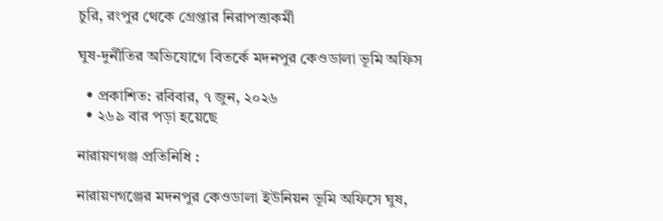চুরি, রংপুর থেকে গ্রেপ্তার নিরাপত্তাকর্মী

ঘুষ-দুর্নীতির অভিযোগে বিতর্কে মদনপুর কেওডালা ভূমি অফিস

  • প্রকাশিত: রবিবার, ৭ জুন, ২০২৬
  • ২৬৯ বার পড়া হয়েছে

নারায়ণগঞ্জ প্রতিনিধি :

নারায়ণগঞ্জের মদনপুর কেওডালা ইউনিয়ন ভূমি অফিসে ঘুষ,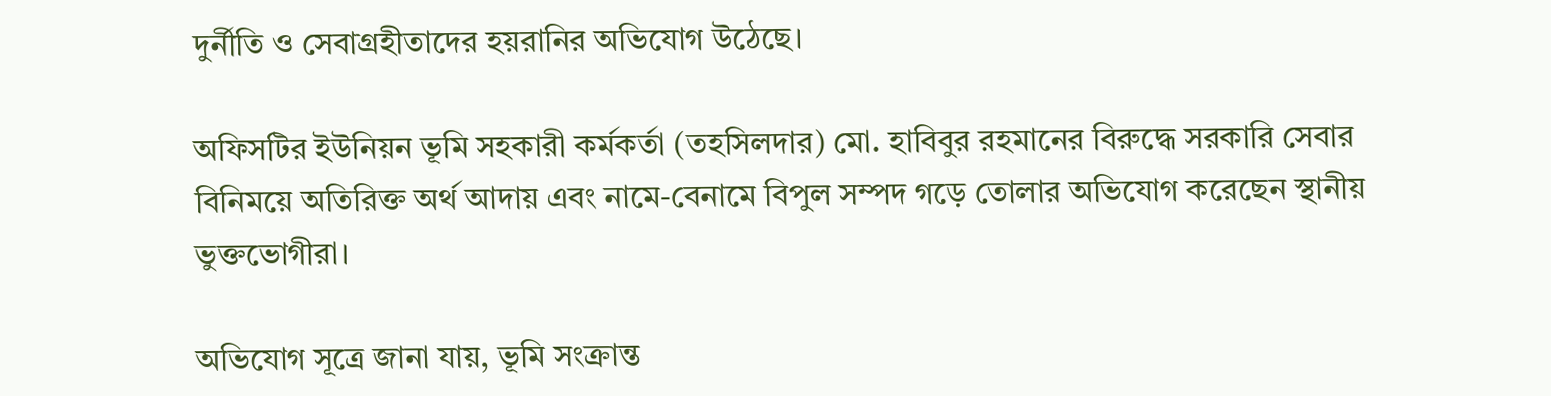দুর্নীতি ও সেবাগ্রহীতাদের হয়রানির অভিযোগ উঠেছে।

অফিসটির ইউনিয়ন ভূমি সহকারী কর্মকর্তা (তহসিলদার) মো. হাবিবুর রহমানের বিরুদ্ধে সরকারি সেবার বিনিময়ে অতিরিক্ত অর্থ আদায় এবং নামে-বেনামে বিপুল সম্পদ গড়ে তোলার অভিযোগ করেছেন স্থানীয় ভুক্তভোগীরা।

অভিযোগ সূত্রে জানা যায়, ভূমি সংক্রান্ত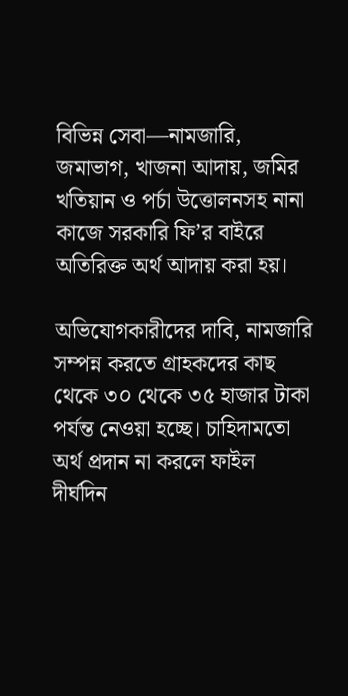বিভিন্ন সেবা—নামজারি, জমাভাগ, খাজনা আদায়, জমির খতিয়ান ও পর্চা উত্তোলনসহ নানা কাজে সরকারি ফি’র বাইরে অতিরিক্ত অর্থ আদায় করা হয়।

অভিযোগকারীদের দাবি, নামজারি সম্পন্ন করতে গ্রাহকদের কাছ থেকে ৩০ থেকে ৩৫ হাজার টাকা পর্যন্ত নেওয়া হচ্ছে। চাহিদামতো অর্থ প্রদান না করলে ফাইল দীর্ঘদিন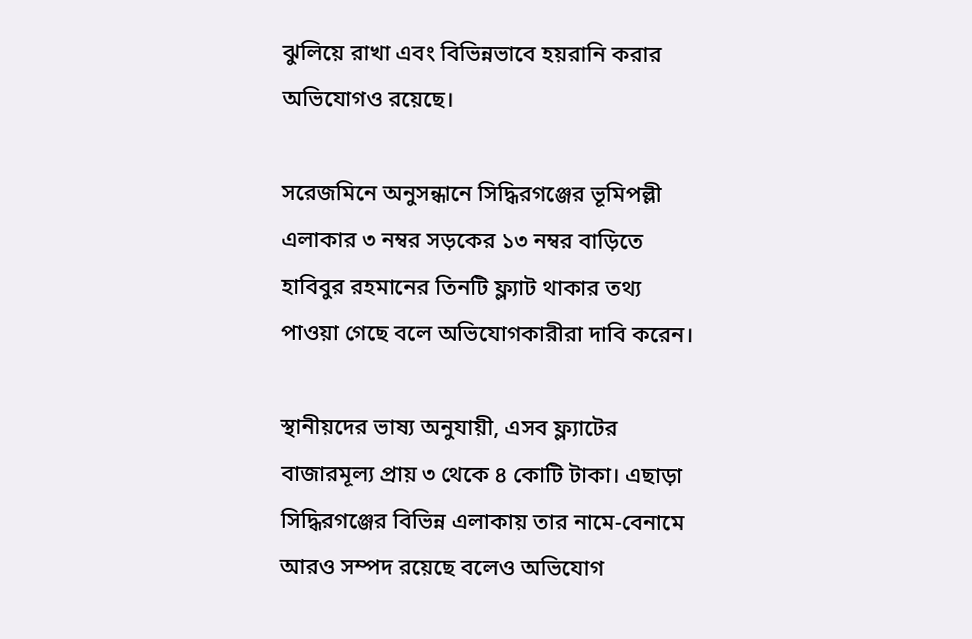ঝুলিয়ে রাখা এবং বিভিন্নভাবে হয়রানি করার অভিযোগও রয়েছে।

সরেজমিনে অনুসন্ধানে সিদ্ধিরগঞ্জের ভূমিপল্লী এলাকার ৩ নম্বর সড়কের ১৩ নম্বর বাড়িতে হাবিবুর রহমানের তিনটি ফ্ল্যাট থাকার তথ্য পাওয়া গেছে বলে অভিযোগকারীরা দাবি করেন।

স্থানীয়দের ভাষ্য অনুযায়ী, এসব ফ্ল্যাটের বাজারমূল্য প্রায় ৩ থেকে ৪ কোটি টাকা। এছাড়া সিদ্ধিরগঞ্জের বিভিন্ন এলাকায় তার নামে-বেনামে আরও সম্পদ রয়েছে বলেও অভিযোগ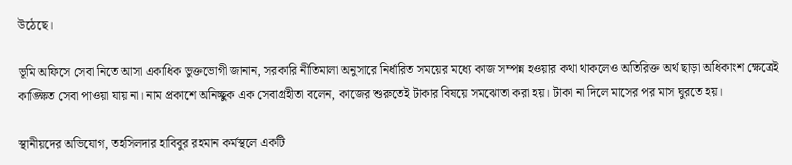উঠেছে।

ভূমি অফিসে সেবা নিতে আসা একাধিক ভুক্তভোগী জানান, সরকারি নীতিমালা অনুসারে নির্ধারিত সময়ের মধ্যে কাজ সম্পন্ন হওয়ার কথা থাকলেও অতিরিক্ত অর্থ ছাড়া অধিকাংশ ক্ষেত্রেই কাঙ্ক্ষিত সেবা পাওয়া যায় না। নাম প্রকাশে অনিচ্ছুক এক সেবাগ্রহীতা বলেন, কাজের শুরুতেই টাকার বিষয়ে সমঝোতা করা হয়। টাকা না দিলে মাসের পর মাস ঘুরতে হয়।

স্থানীয়দের অভিযোগ, তহসিলদার হাবিবুর রহমান কর্মস্থলে একটি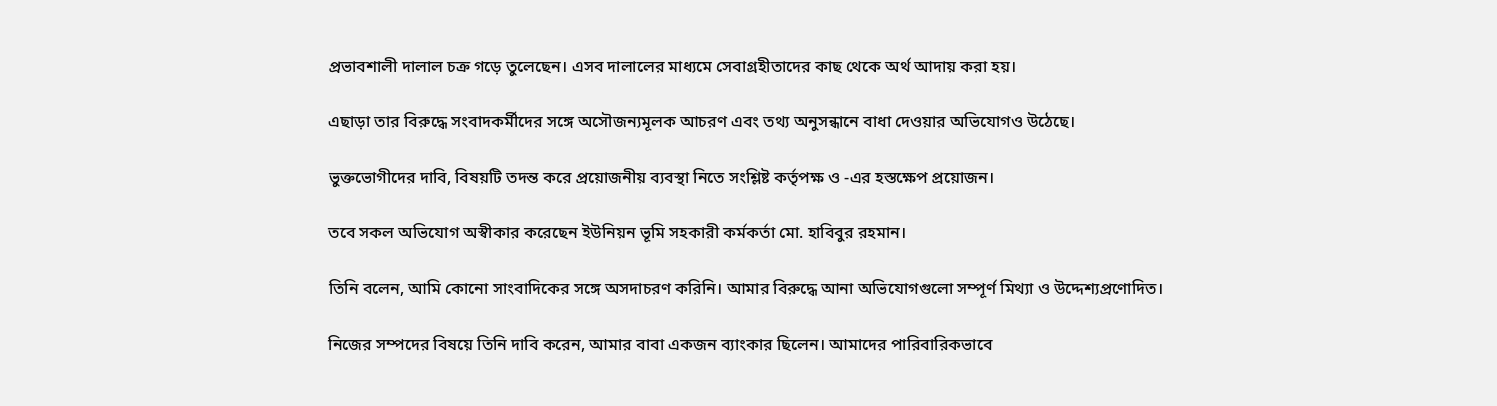প্রভাবশালী দালাল চক্র গড়ে তুলেছেন। এসব দালালের মাধ্যমে সেবাগ্রহীতাদের কাছ থেকে অর্থ আদায় করা হয়।

এছাড়া তার বিরুদ্ধে সংবাদকর্মীদের সঙ্গে অসৌজন্যমূলক আচরণ এবং তথ্য অনুসন্ধানে বাধা দেওয়ার অভিযোগও উঠেছে।

ভুক্তভোগীদের দাবি, বিষয়টি তদন্ত করে প্রয়োজনীয় ব্যবস্থা নিতে সংশ্লিষ্ট কর্তৃপক্ষ ও -এর হস্তক্ষেপ প্রয়োজন।

তবে সকল অভিযোগ অস্বীকার করেছেন ইউনিয়ন ভূমি সহকারী কর্মকর্তা মো. হাবিবুর রহমান।

তিনি বলেন, আমি কোনো সাংবাদিকের সঙ্গে অসদাচরণ করিনি। আমার বিরুদ্ধে আনা অভিযোগগুলো সম্পূর্ণ মিথ্যা ও উদ্দেশ্যপ্রণোদিত।

নিজের সম্পদের বিষয়ে তিনি দাবি করেন, আমার বাবা একজন ব্যাংকার ছিলেন। আমাদের পারিবারিকভাবে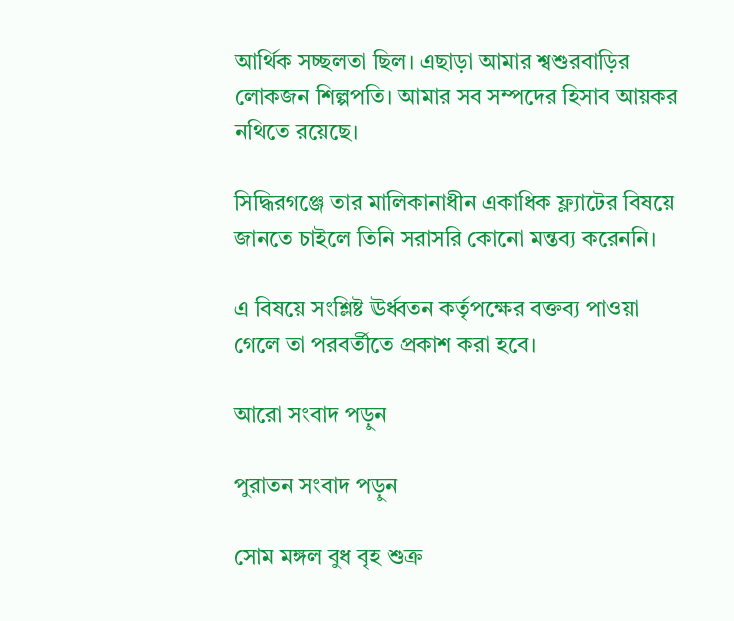আর্থিক সচ্ছলতা ছিল। এছাড়া আমার শ্বশুরবাড়ির লোকজন শিল্পপতি। আমার সব সম্পদের হিসাব আয়কর নথিতে রয়েছে।

সিদ্ধিরগঞ্জে তার মালিকানাধীন একাধিক ফ্ল্যাটের বিষয়ে জানতে চাইলে তিনি সরাসরি কোনো মন্তব্য করেননি।

এ বিষয়ে সংশ্লিষ্ট ঊর্ধ্বতন কর্তৃপক্ষের বক্তব্য পাওয়া গেলে তা পরবর্তীতে প্রকাশ করা হবে।

আরো সংবাদ পড়ুন

পুরাতন সংবাদ পড়ুন

সোম মঙ্গল বুধ বৃহ শুক্র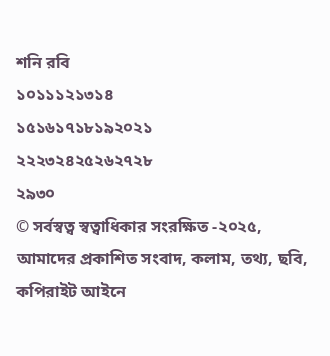শনি রবি
১০১১১২১৩১৪
১৫১৬১৭১৮১৯২০২১
২২২৩২৪২৫২৬২৭২৮
২৯৩০
© সর্বস্বত্ব স্বত্বাধিকার সংরক্ষিত -২০২৫, আমাদের প্রকাশিত সংবাদ, কলাম, তথ্য, ছবি, কপিরাইট আইনে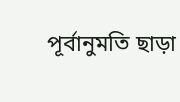পূর্বানুমতি ছাড়া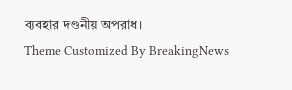ব্যবহার দণ্ডনীয় অপরাধ।
Theme Customized By BreakingNews